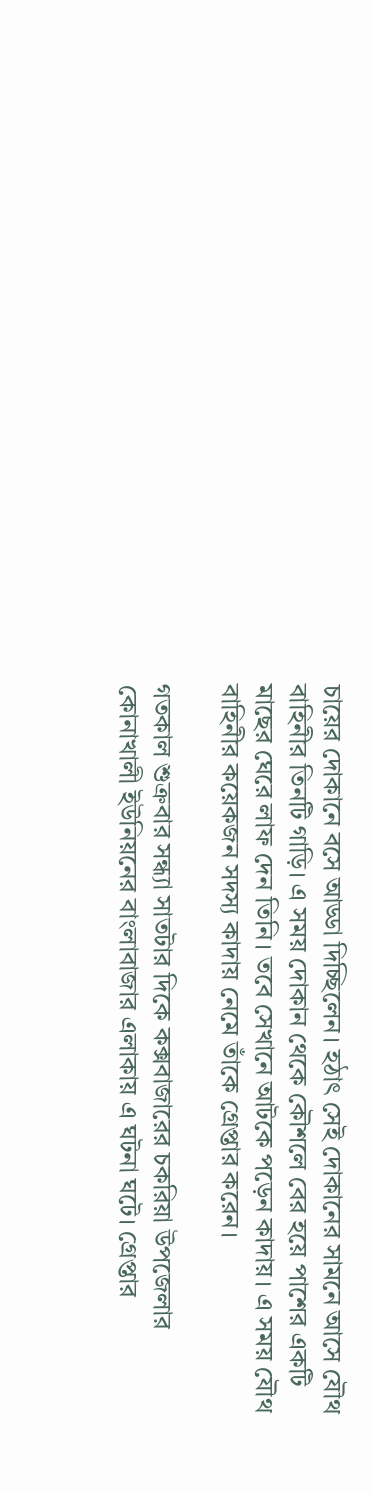চায়ের দোকানে বসে আড্ডা দিচ্ছিলেন। হঠাৎ সেই দোকানের সামনে আসে যৌথ বাহিনীর তিনটি গাড়ি। এ সময় দোকান থেকে কৌশলে বের হয়ে পাশের একটি মাছের ঘেরে লাফ দেন তিনি। তবে সেখানে আটকে পড়েন কাদায়। এ সময় যৌথ বাহিনীর কয়েকজন সদস্য কাদায় নেমে তাঁকে গ্রেপ্তার করেন।

গতকাল শুক্রবার সন্ধ্যা সাতটার দিকে কক্সবাজারের চকরিয়া উপজেলার কোনাখালী ইউনিয়নের বাংলাবাজার এলাকায় এ ঘটনা ঘটে। গ্রেপ্তার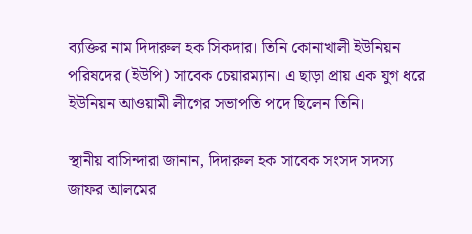ব্যক্তির নাম দিদারুল হক সিকদার। তিনি কোনাখালী ইউনিয়ন পরিষদের (ইউপি) সাবেক চেয়ারম্যান। এ ছাড়া প্রায় এক যুগ ধরে ইউনিয়ন আওয়ামী লীগের সভাপতি পদে ছিলেন তিনি।

স্থানীয় বাসিন্দারা জানান, দিদারুল হক সাবেক সংসদ সদস্য জাফর আলমের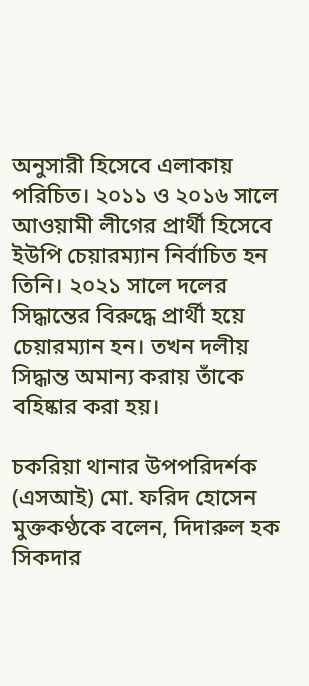অনুসারী হিসেবে এলাকায় পরিচিত। ২০১১ ও ২০১৬ সালে আওয়ামী লীগের প্রার্থী হিসেবে ইউপি চেয়ারম্যান নির্বাচিত হন তিনি। ২০২১ সালে দলের সিদ্ধান্তের বিরুদ্ধে প্রার্থী হয়ে চেয়ারম্যান হন। তখন দলীয় সিদ্ধান্ত অমান্য করায় তাঁকে বহিষ্কার করা হয়।

চকরিয়া থানার উপপরিদর্শক (এসআই) মো. ফরিদ হোসেন মুক্তকণ্ঠকে বলেন, দিদারুল হক সিকদার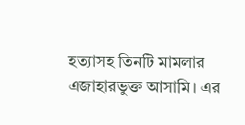হত্যাসহ তিনটি মামলার এজাহারভুক্ত আসামি। এর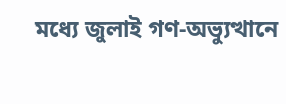মধ্যে জুলাই গণ-অভ্যুত্থানে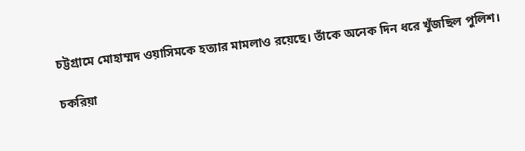চট্টগ্রামে মোহাম্মদ ওয়াসিমকে হত্যার মামলাও রয়েছে। তাঁকে অনেক দিন ধরে খুঁজছিল পুলিশ।

চকরিয়া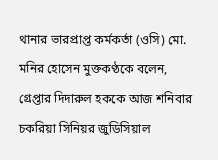থানার ভারপ্রাপ্ত কর্মকর্তা (ওসি) মো. মনির হোসেন মুক্তকণ্ঠকে বলেন, গ্রেপ্তার দিদারুল হককে আজ শনিবার চকরিয়া সিনিয়র জুডিসিয়াল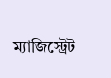ম্যাজিস্ট্রেট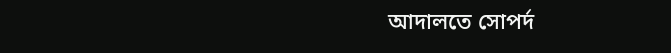আদালতে সোপর্দ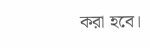করা হবে।